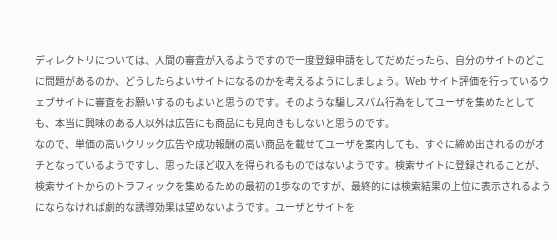ディレクトリについては、人間の審査が入るようですので一度登録申請をしてだめだったら、自分のサイトのどこに問題があるのか、どうしたらよいサイトになるのかを考えるようにしましょう。Web サイト評価を行っているウェブサイトに審査をお願いするのもよいと思うのです。そのような騙しスパム行為をしてユーザを集めたとしても、本当に興味のある人以外は広告にも商品にも見向きもしないと思うのです。
なので、単価の高いクリック広告や成功報酬の高い商品を載せてユーザを案内しても、すぐに締め出されるのがオチとなっているようですし、思ったほど収入を得られるものではないようです。検索サイトに登録されることが、検索サイトからのトラフィックを集めるための最初の1歩なのですが、最終的には検索結果の上位に表示されるようにならなければ劇的な誘導効果は望めないようです。ユーザとサイトを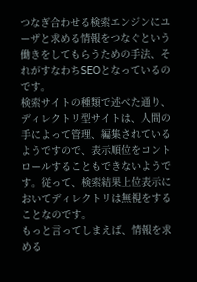つなぎ合わせる検索エンジンにユーザと求める情報をつなぐという働きをしてもらうための手法、それがすなわちSEOとなっているのです。
検索サイトの種類で述べた通り、ディレクトリ型サイトは、人間の手によって管理、編集されているようですので、表示順位をコントロールすることもできないようです。従って、検索結果上位表示においてディレクトリは無視をすることなのです。
もっと言ってしまえば、情報を求める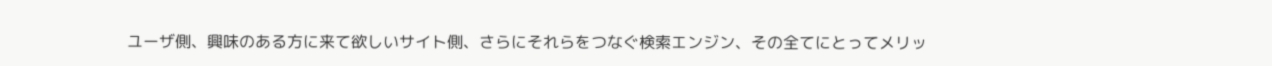ユーザ側、興味のある方に来て欲しいサイト側、さらにそれらをつなぐ検索エンジン、その全てにとってメリッ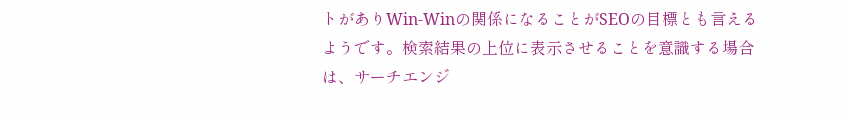トがありWin-Winの関係になることがSEOの目標とも言えるようです。検索結果の上位に表示させることを意識する場合は、サーチエンジ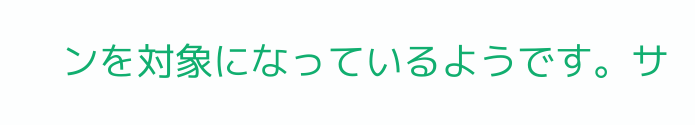ンを対象になっているようです。サ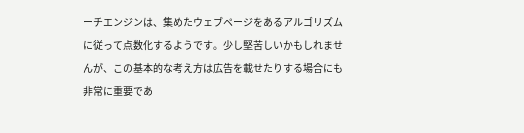ーチエンジンは、集めたウェブページをあるアルゴリズムに従って点数化するようです。少し堅苦しいかもしれませんが、この基本的な考え方は広告を載せたりする場合にも非常に重要であ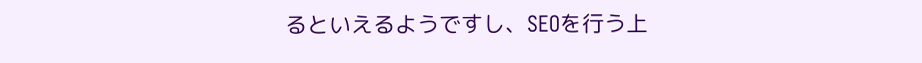るといえるようですし、SEOを行う上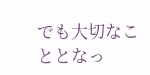でも大切なこととなっ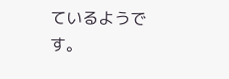ているようです。